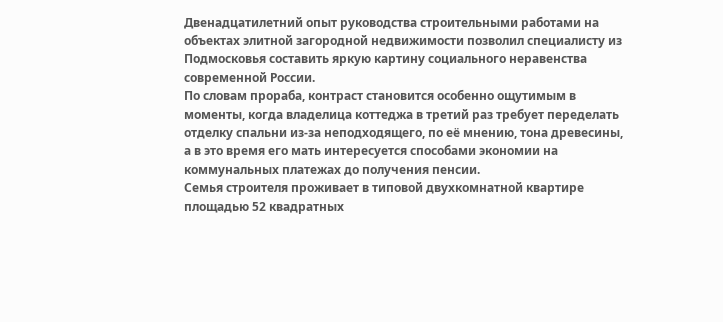Двенадцатилетний опыт руководства строительными работами на объектах элитной загородной недвижимости позволил специалисту из Подмосковья составить яркую картину социального неравенства современной России.
По словам прораба, контраст становится особенно ощутимым в моменты, когда владелица коттеджа в третий раз требует переделать отделку спальни из-за неподходящего, по её мнению, тона древесины, а в это время его мать интересуется способами экономии на коммунальных платежах до получения пенсии.
Семья строителя проживает в типовой двухкомнатной квартире площадью 52 квадратных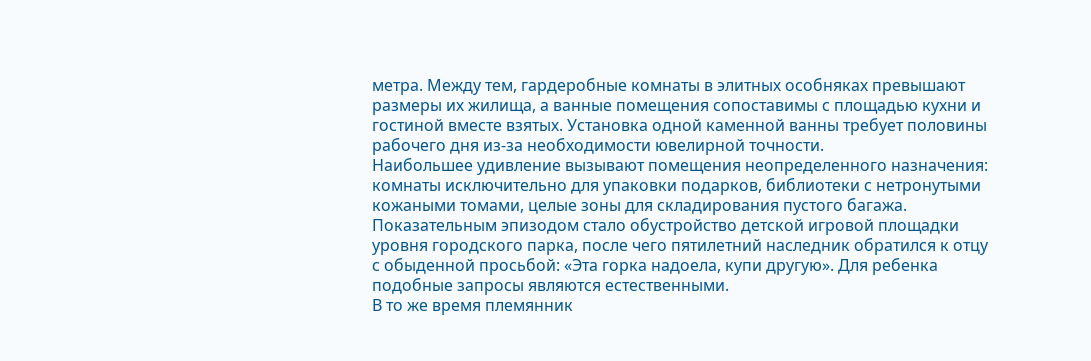метра. Между тем, гардеробные комнаты в элитных особняках превышают размеры их жилища, а ванные помещения сопоставимы с площадью кухни и гостиной вместе взятых. Установка одной каменной ванны требует половины рабочего дня из-за необходимости ювелирной точности.
Наибольшее удивление вызывают помещения неопределенного назначения: комнаты исключительно для упаковки подарков, библиотеки с нетронутыми кожаными томами, целые зоны для складирования пустого багажа.
Показательным эпизодом стало обустройство детской игровой площадки уровня городского парка, после чего пятилетний наследник обратился к отцу с обыденной просьбой: «Эта горка надоела, купи другую». Для ребенка подобные запросы являются естественными.
В то же время племянник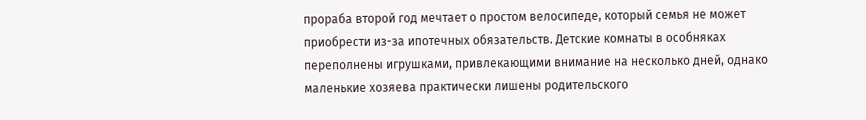прораба второй год мечтает о простом велосипеде, который семья не может приобрести из-за ипотечных обязательств. Детские комнаты в особняках переполнены игрушками, привлекающими внимание на несколько дней, однако маленькие хозяева практически лишены родительского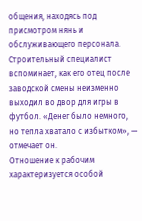общения, находясь под присмотром нянь и обслуживающего персонала.
Строительный специалист вспоминает, как его отец после заводской смены неизменно выходил во двор для игры в футбол. «Денег было немного, но тепла хватало с избытком», — отмечает он.
Отношение к рабочим характеризуется особой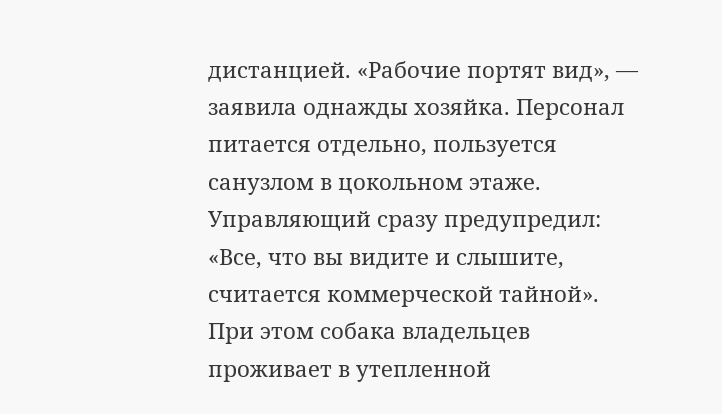дистанцией. «Рабочие портят вид», — заявила однажды хозяйка. Персонал питается отдельно, пользуется санузлом в цокольном этаже. Управляющий сразу предупредил: «Все, что вы видите и слышите, считается коммерческой тайной». При этом собака владельцев проживает в утепленной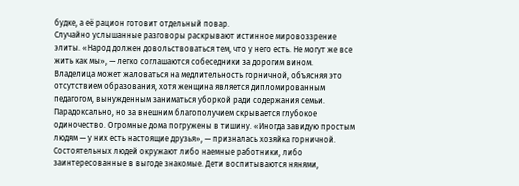будке, а её рацион готовит отдельный повар.
Случайно услышанные разговоры раскрывают истинное мировоззрение элиты. «Народ должен довольствоваться тем, что у него есть. Не могут же все жить как мы», — легко соглашаются собеседники за дорогим вином.
Владелица может жаловаться на медлительность горничной, объясняя это отсутствием образования, хотя женщина является дипломированным педагогом, вынужденным заниматься уборкой ради содержания семьи.
Парадоксально, но за внешним благополучием скрывается глубокое одиночество. Огромные дома погружены в тишину. «Иногда завидую простым людям — у них есть настоящие друзья», — призналась хозяйка горничной. Состоятельных людей окружают либо наемные работники, либо заинтересованные в выгоде знакомые. Дети воспитываются нянями,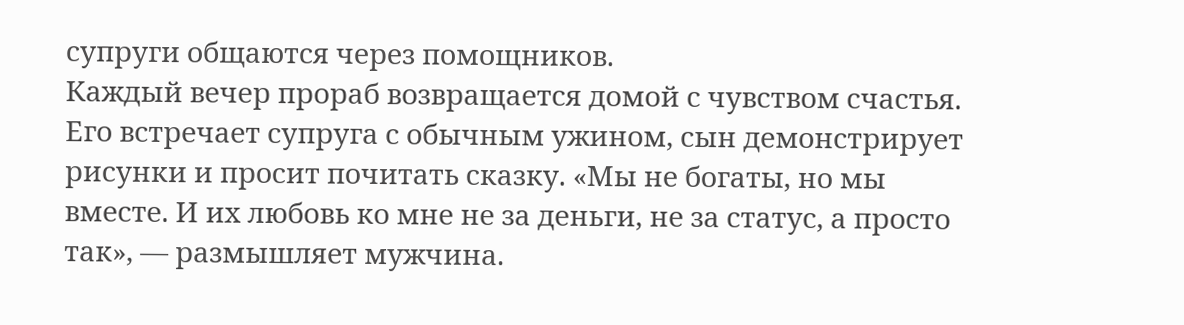супруги общаются через помощников.
Каждый вечер прораб возвращается домой с чувством счастья. Его встречает супруга с обычным ужином, сын демонстрирует рисунки и просит почитать сказку. «Мы не богаты, но мы вместе. И их любовь ко мне не за деньги, не за статус, а просто так», — размышляет мужчина.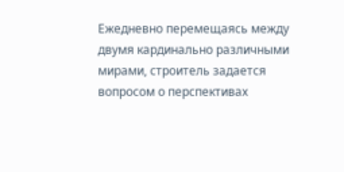Ежедневно перемещаясь между двумя кардинально различными мирами, строитель задается вопросом о перспективах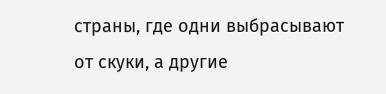страны, где одни выбрасывают от скуки, а другие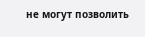не могут позволить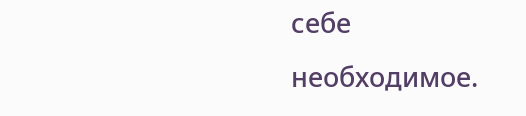себе необходимое.